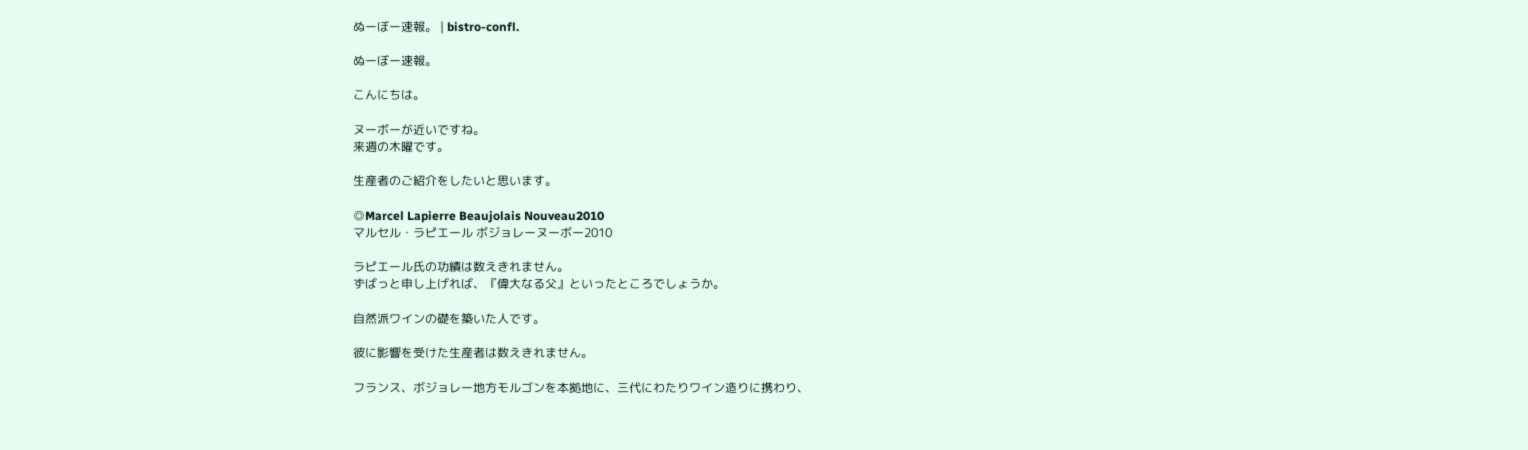ぬーぼー速報。 | bistro-confl.

ぬーぼー速報。

こんにちは。

ヌーボーが近いですね。
来週の木曜です。

生産者のご紹介をしたいと思います。

◎Marcel Lapierre Beaujolais Nouveau2010
マルセル・ラピエール ボジョレーヌーボー2010

ラピエール氏の功績は数えきれません。
ずばっと申し上げれば、『偉大なる父』といったところでしょうか。

自然派ワインの礎を築いた人です。

彼に影響を受けた生産者は数えきれません。

フランス、ボジョレー地方モルゴンを本拠地に、三代にわたりワイン造りに携わり、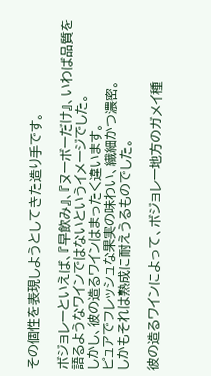その個性を表現しようとしてきた造り手です。

ボジョレーといえば、『早飲み』、『ヌーボーだけ』、いわば品質を語るようなワインではないというイメージでした。
しかし、彼の造るワインはまったく違います。
ピュアでフレッシュな果実の味わい、繊細かつ濃密。
しかもそれは熟成に耐えうるものでした。

彼の造るワインによって、ボジョレー地方のガメイ種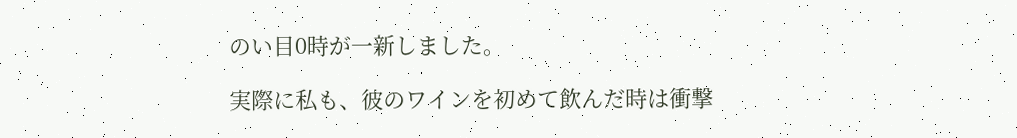のい目0時が一新しました。

実際に私も、彼のワインを初めて飲んだ時は衝撃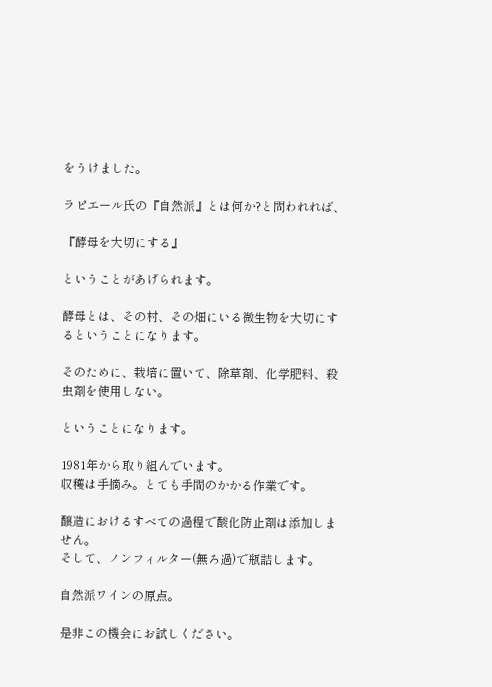をうけました。

ラピエール氏の『自然派』とは何か?と問われれば、

『酵母を大切にする』

ということがあげられます。

酵母とは、その村、その畑にいる微生物を大切にするということになります。

そのために、栽培に置いて、除草剤、化学肥料、殺虫剤を使用しない。

ということになります。

1981年から取り組んでいます。
収穫は手摘み。とても手間のかかる作業です。

醸造におけるすべての過程で酸化防止剤は添加しません。
そして、ノンフィルター(無ろ過)で瓶詰します。

自然派ワインの原点。

是非この機会にお試しください。